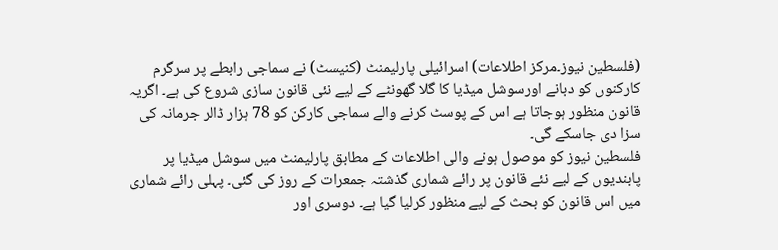(فلسطین نیوز۔مرکز اطلاعات) اسرائیلی پارلیمنٹ (کنیسٹ) نے سماجی رابطے پر سرگرم کارکنوں کو دبانے اورسوشل میڈیا کا گلا گھونٹے کے لیے نئی قانون سازی شروع کی ہے۔ اگریہ قانون منظور ہوجاتا ہے اس کے پوسٹ کرنے والے سماجی کارکن کو 78 ہزار ڈالر جرمانہ کی سزا دی جاسکے گی۔
فلسطین نیوز کو موصول ہونے والی اطلاعات کے مطابق پارلیمنٹ میں سوشل میڈیا پر پابندیوں کے لیے نئے قانون پر رائے شماری گذشتہ جمعرات کے روز کی گئی۔ پہلی رائے شماری میں اس قانون کو بحث کے لیے منظور کرلیا گیا ہے۔ دوسری اور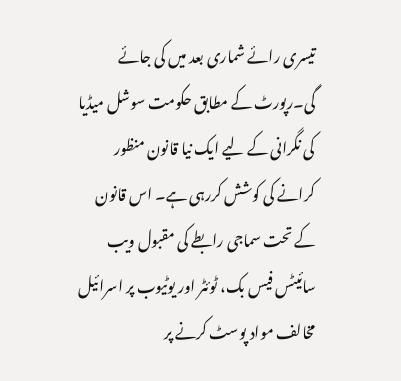تیسری رائے شماری بعد میں کی جائے گی۔رپورٹ کے مطابق حکومت سوشل میڈیا کی نگرانی کے لیے ایک نیا قانون منظور کرانے کی کوشش کررہی ہے۔ اس قانون کے تحت سماجی رابطے کی مقبول ویب سائیٹس فیس بک، ٹوئٹر اور یوٹیوب پر اسرائیل مخالف مواد پوسٹ کرنے پر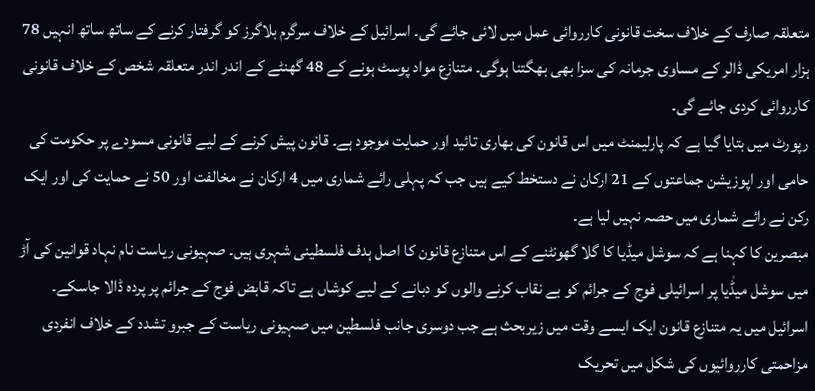متعلقہ صارف کے خلاف سخت قانونی کارروائی عمل میں لائی جائے گی۔ اسرائیل کے خلاف سرگرم بلاگرز کو گرفتار کرنے کے ساتھ ساتھ انہیں 78 ہزار امریکی ڈالر کے مساوی جرمانہ کی سزا بھی بھگتنا ہوگی۔ متنازع مواد پوسٹ ہونے کے 48 گھنٹے کے اندر اندر متعلقہ شخص کے خلاف قانونی کارروائی کردی جائے گی۔
رپورٹ میں بتایا گیا ہے کہ پارلیمنٹ میں اس قانون کی بھاری تائید اور حمایت موجود ہے۔ قانون پیش کرنے کے لیے قانونی مسودے پر حکومت کی حامی اور اپوزیشن جماعتوں کے 21 ارکان نے دستخط کیے ہیں جب کہ پہلی رائے شماری میں 4 ارکان نے مخالفت اور 50 نے حمایت کی اور ایک رکن نے رائے شماری میں حصہ نہیں لیا ہے۔
مبصرین کا کہنا ہے کہ سوشل میڈیا کا گلا گھونٹنے کے اس متنازع قانون کا اصل ہدف فلسطینی شہری ہیں۔ صہیونی ریاست نام نہاد قوانین کی آڑ میں سوشل میڈٰیا پر اسرائیلی فوج کے جرائم کو بے نقاب کرنے والوں کو دبانے کے لیے کوشاں ہے تاکہ قابض فوج کے جرائم پر پردہ ڈالا جاسکے۔
اسرائیل میں یہ متنازع قانون ایک ایسے وقت میں زیربحث ہے جب دوسری جانب فلسطین میں صہیونی ریاست کے جبرو تشدد کے خلاف انفردی مزاحمتی کارروائیوں کی شکل میں تحریک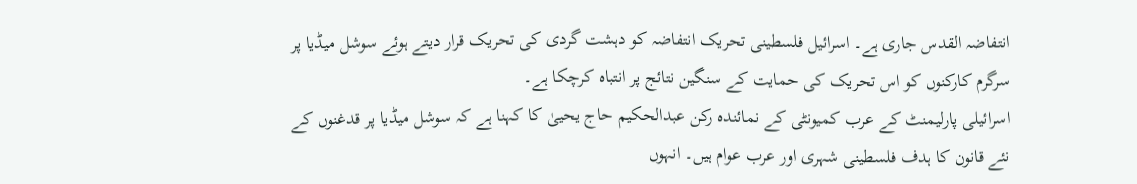انتفاضہ القدس جاری ہے۔ اسرائیل فلسطینی تحریک انتفاضہ کو دہشت گردی کی تحریک قرار دیتے ہوئے سوشل میڈیا پر سرگرم کارکنوں کو اس تحریک کی حمایت کے سنگین نتائج پر انتباہ کرچکا ہے۔
اسرائیلی پارلیمنٹ کے عرب کمیونٹی کے نمائندہ رکن عبدالحکیم حاج یحییٰ کا کہنا ہے کہ سوشل میڈیا پر قدغنوں کے نئے قانون کا ہدف فلسطینی شہری اور عرب عوام ہیں۔ انہوں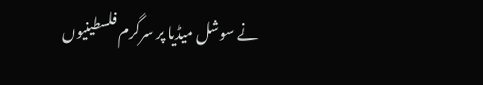نے سوشل میڈیا پر سرگرم فلسطینیوں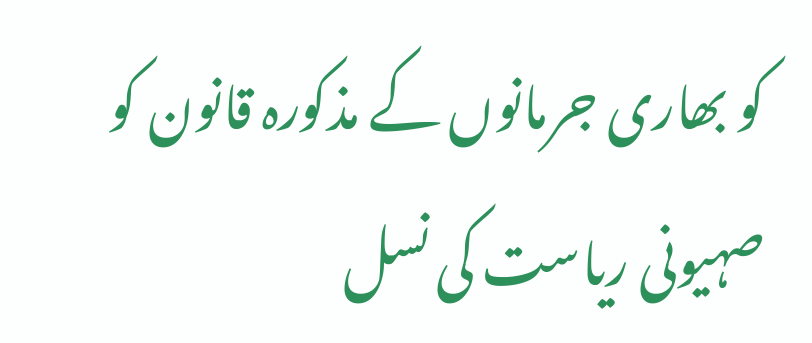کو بھاری جرمانوں کے مذکورہ قانون کو صہیونی ریاست کی نسل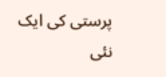پرستی کی ایک نئی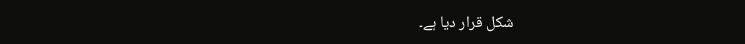شکل قرار دیا ہے۔